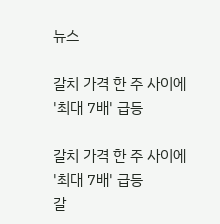뉴스

갈치 가격 한 주 사이에 '최대 7배' 급등

갈치 가격 한 주 사이에 '최대 7배' 급등
갈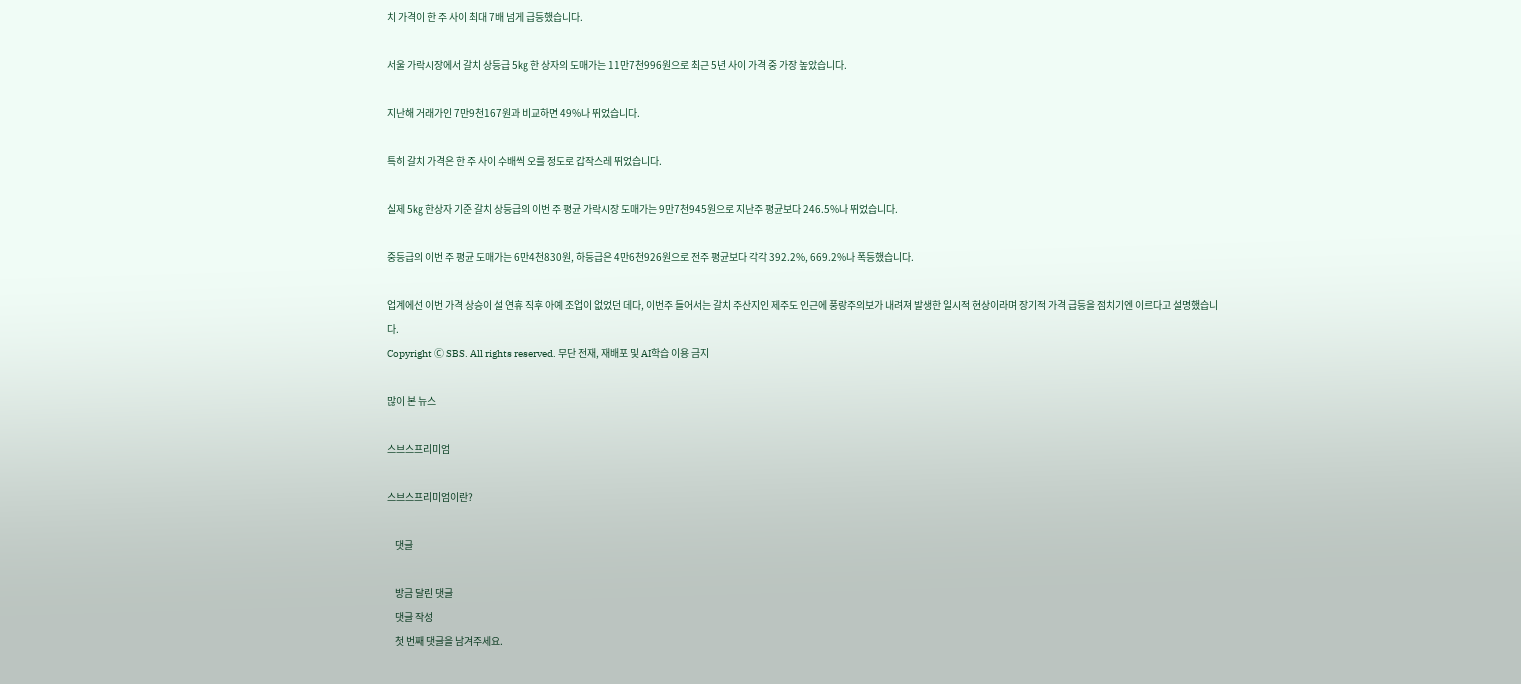치 가격이 한 주 사이 최대 7배 넘게 급등했습니다.

서울 가락시장에서 갈치 상등급 5㎏ 한 상자의 도매가는 11만7천996원으로 최근 5년 사이 가격 중 가장 높았습니다.

지난해 거래가인 7만9천167원과 비교하면 49%나 뛰었습니다.

특히 갈치 가격은 한 주 사이 수배씩 오를 정도로 갑작스레 뛰었습니다.

실제 5㎏ 한상자 기준 갈치 상등급의 이번 주 평균 가락시장 도매가는 9만7천945원으로 지난주 평균보다 246.5%나 뛰었습니다.

중등급의 이번 주 평균 도매가는 6만4천830원, 하등급은 4만6천926원으로 전주 평균보다 각각 392.2%, 669.2%나 폭등했습니다.

업계에선 이번 가격 상승이 설 연휴 직후 아예 조업이 없었던 데다, 이번주 들어서는 갈치 주산지인 제주도 인근에 풍랑주의보가 내려져 발생한 일시적 현상이라며 장기적 가격 급등을 점치기엔 이르다고 설명했습니다.
Copyright Ⓒ SBS. All rights reserved. 무단 전재, 재배포 및 AI학습 이용 금지

많이 본 뉴스

스브스프리미엄

스브스프리미엄이란?

    댓글

    방금 달린 댓글
    댓글 작성
    첫 번째 댓글을 남겨주세요.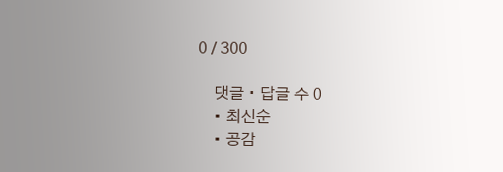0 / 300

    댓글 ∙ 답글 수 0
    • 최신순
    • 공감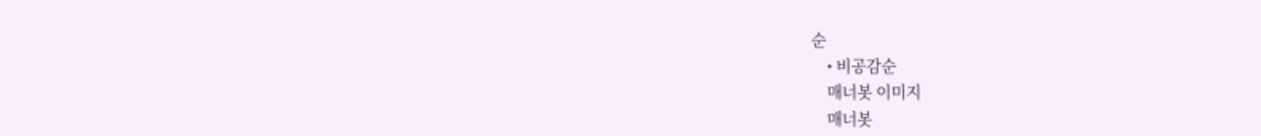순
    • 비공감순
    매너봇 이미지
    매너봇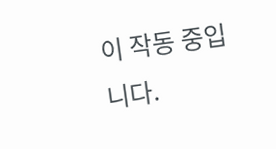이 작동 중입니다.